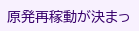原発再稼動が決まっ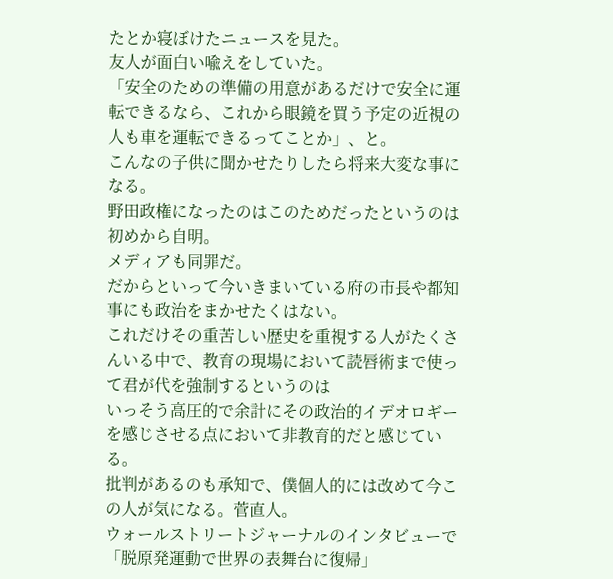たとか寝ぼけたニュースを見た。
友人が面白い喩えをしていた。
「安全のための準備の用意があるだけで安全に運転できるなら、これから眼鏡を買う予定の近視の人も車を運転できるってことか」、と。
こんなの子供に聞かせたりしたら将来大変な事になる。
野田政権になったのはこのためだったというのは初めから自明。
メディアも同罪だ。
だからといって今いきまいている府の市長や都知事にも政治をまかせたくはない。
これだけその重苦しい歴史を重視する人がたくさんいる中で、教育の現場において読唇術まで使って君が代を強制するというのは
いっそう高圧的で余計にその政治的イデオロギーを感じさせる点において非教育的だと感じている。
批判があるのも承知で、僕個人的には改めて今この人が気になる。菅直人。
ウォールストリートジャーナルのインタビューで「脱原発運動で世界の表舞台に復帰」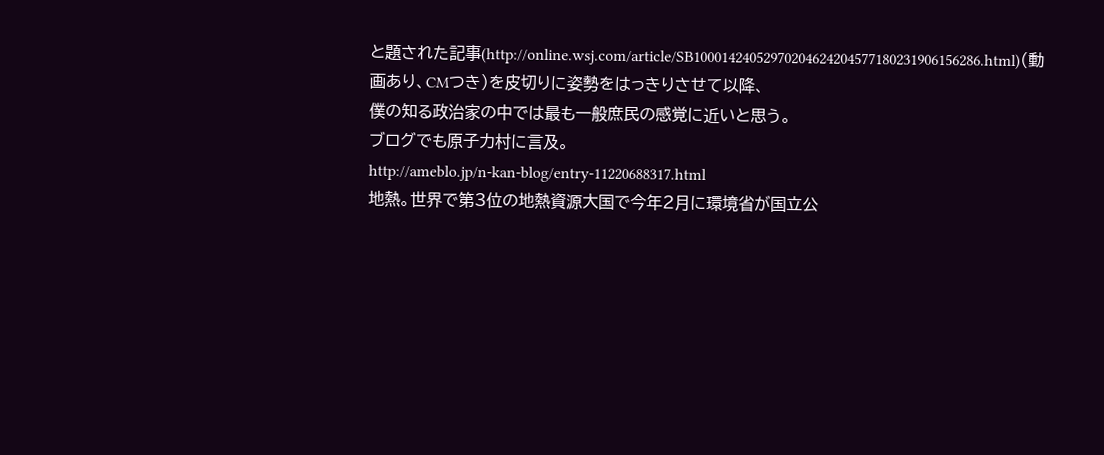と題された記事(http://online.wsj.com/article/SB10001424052970204624204577180231906156286.html)(動画あり、CMつき)を皮切りに姿勢をはっきりさせて以降、
僕の知る政治家の中では最も一般庶民の感覚に近いと思う。
ブログでも原子力村に言及。
http://ameblo.jp/n-kan-blog/entry-11220688317.html
地熱。世界で第3位の地熱資源大国で今年2月に環境省が国立公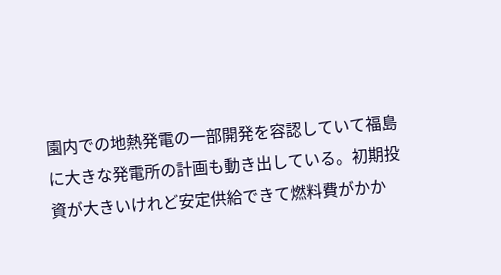園内での地熱発電の一部開発を容認していて福島に大きな発電所の計画も動き出している。初期投資が大きいけれど安定供給できて燃料費がかか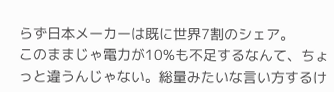らず日本メーカーは既に世界7割のシェア。
このままじゃ電力が10%も不足するなんて、ちょっと違うんじゃない。総量みたいな言い方するけ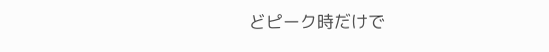どピーク時だけで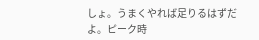しょ。うまくやれば足りるはずだよ。ピーク時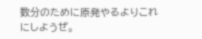数分のために原発やるよりこれにしようぜ。